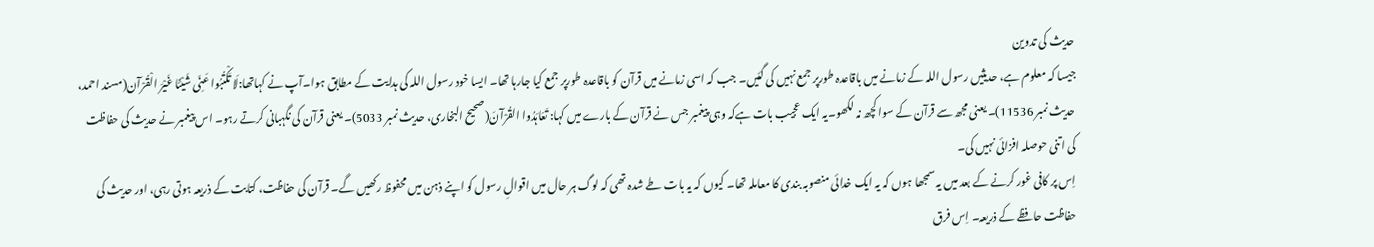حدیث کی تدوین
جیسا کہ معلوم ہے، حدیثیں رسول اللہ کے زمانے میں باقاعدہ طورپر جمع نہیں کی گئیں۔ جب کہ اسی زمانے میں قرآن کو باقاعدہ طورپر جمع کیا جارہا تھا۔ ایسا خود رسول اللہ کی ہدایت کے مطابق ہوا۔آپ نے کہاتھا:لَا تَکْتُبُوا عَنِّی شَیْئًا غَیْرَ الْقُرْآن(مسند احمد، حدیث نمبر 11536)۔ یعنی مجھ سے قرآن کے سوا کچھ نہ لکھو۔یہ ایک عجیب بات ہےکہ وہی پیغمبر جس نے قرآن کے بارے میں کہا: تَعَاہَدُوا القُرْآنَ(صحیح البخاری، حدیث نمبر 5033)۔ یعنی قرآن کی نگہبانی کرتے رہو۔ اس پیغمبر نے حدیث کی حفاظت کی اتنی حوصلہ افزائی نہیں کی۔
اِس پر کافی غور کرنے کے بعد میں یہ سمجھا ہوں کہ یہ ایک خدائی منصوبہ بندی کا معاملہ تھا۔ کیوں کہ یہ بات طے شدہ تھی کہ لوگ ہر حال میں اقوالِ رسول کو اپنے ذہن میں محفوظ رکھیں گے۔ قرآن کی حفاظت، کتابت کے ذریعہ ہوتی رہی، اور حدیث کی حفاظت حافظے کے ذریعہ۔ اِس فرق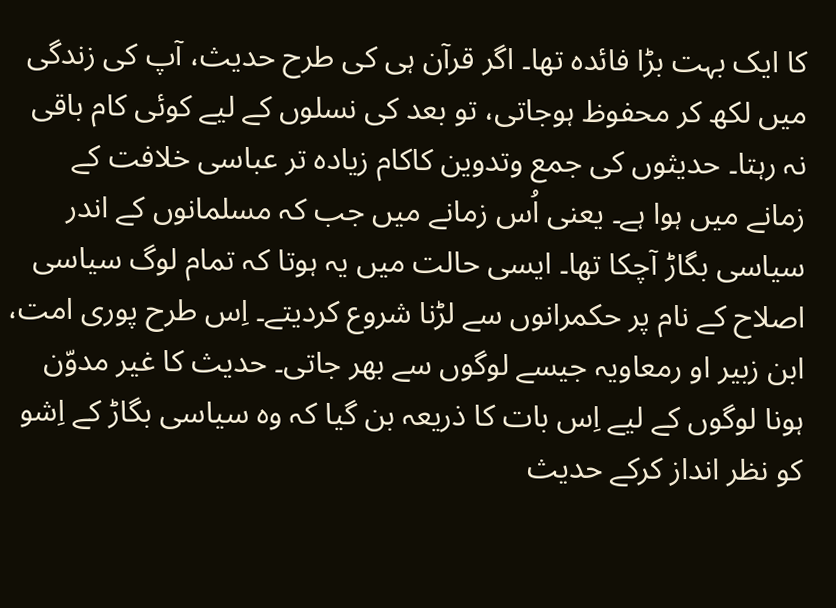کا ایک بہت بڑا فائدہ تھا۔ اگر قرآن ہی کی طرح حدیث، آپ کی زندگی میں لکھ کر محفوظ ہوجاتی، تو بعد کی نسلوں کے لیے کوئی کام باقی نہ رہتا۔ حدیثوں کی جمع وتدوین کاکام زیادہ تر عباسی خلافت کے زمانے میں ہوا ہے۔ یعنی اُس زمانے میں جب کہ مسلمانوں کے اندر سیاسی بگاڑ آچکا تھا۔ ایسی حالت میں یہ ہوتا کہ تمام لوگ سیاسی اصلاح کے نام پر حکمرانوں سے لڑنا شروع کردیتے۔ اِس طرح پوری امت، ابن زبیر او رمعاویہ جیسے لوگوں سے بھر جاتی۔ حدیث کا غیر مدوّن ہونا لوگوں کے لیے اِس بات کا ذریعہ بن گیا کہ وہ سیاسی بگاڑ کے اِشو کو نظر انداز کرکے حدیث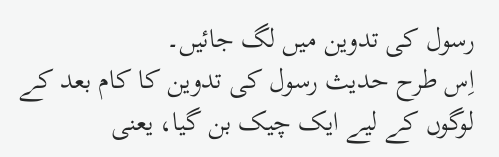رسول کی تدوین میں لگ جائیں۔
اِس طرح حدیث رسول کی تدوین کا کام بعد کے لوگوں کے لیے ایک چیک بن گیا، یعنی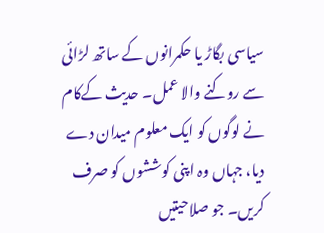سیاسی بگاڑ یا حکمرانوں کے ساتھ لڑائی سے روکنے والا عمل۔ حدیث کےکام نے لوگوں کو ایک معلوم میدان دے دیا، جہاں وہ اپنی کوششوں کو صرف کریں۔ جو صلاحیتیں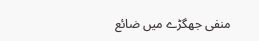منفی جھگڑے میں ضائع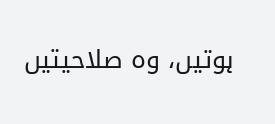ہوتیں، وہ صلاحیتیں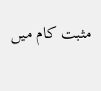مثبت کام میں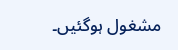مشغول ہوگئیں۔